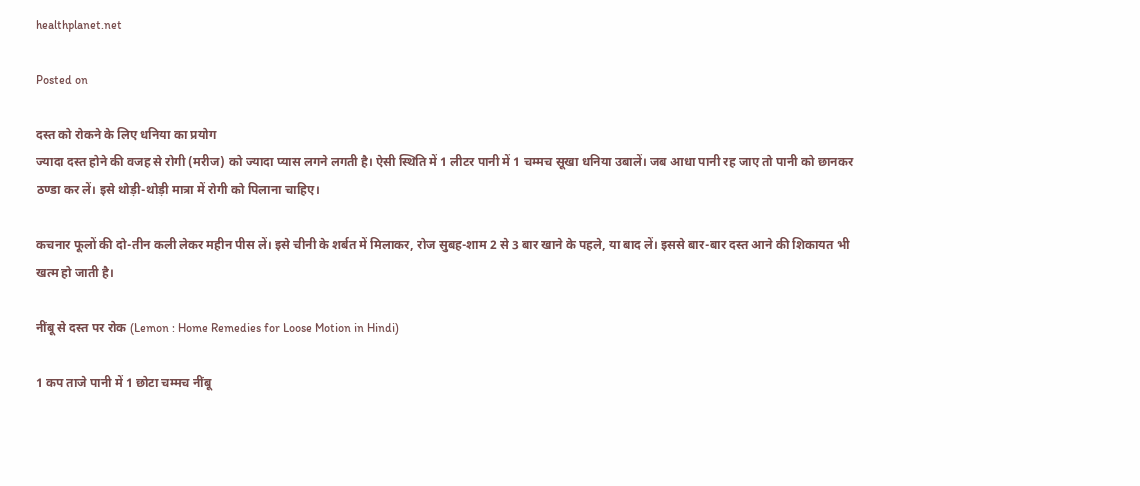healthplanet.net

Posted on

दस्त को रोकने के लिए धनिया का प्रयोग
ज्यादा दस्त होने की वजह से रोगी (मरीज) को ज्यादा प्यास लगने लगती है। ऐसी स्थिति में 1 लीटर पानी में 1 चम्मच सूखा धनिया उबालें। जब आधा पानी रह जाए तो पानी को छानकर ठण्डा कर लें। इसे थोड़ी-थोड़ी मात्रा में रोगी को पिलाना चाहिए।

कचनार फूलों की दो-तीन कली लेकर महीन पीस लें। इसे चीनी के शर्बत में मिलाकर, रोज सुबह-शाम 2 से 3 बार खाने के पहले, या बाद लें। इससे बार-बार दस्त आने की शिकायत भी खत्म हो जाती है।

नींबू से दस्त पर रोक (Lemon : Home Remedies for Loose Motion in Hindi)

1 कप ताजे पानी में 1 छोटा चम्मच नींबू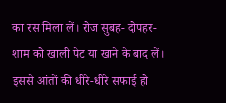का रस मिला लें। रोज सुबह- दोपहर-शाम को खाली पेट या खाने के बाद लें। इससे आंतों की धीरे-धीरे सफाई हो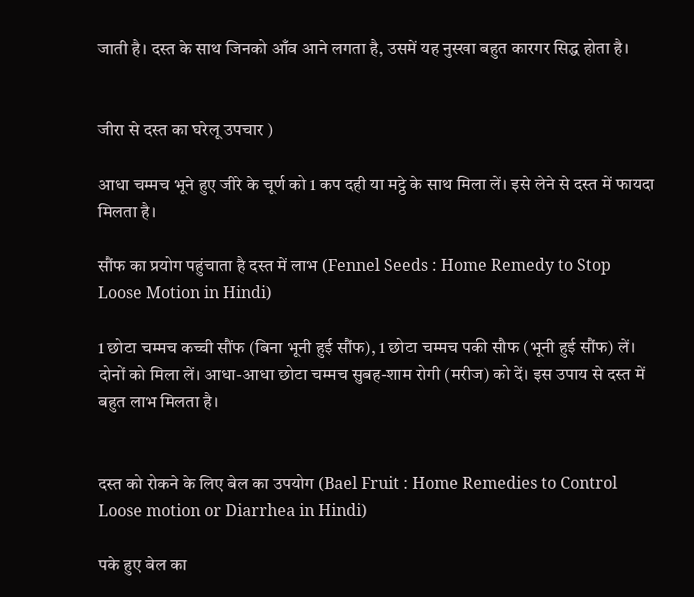जाती है। दस्त के साथ जिनको आँव आने लगता है, उसमें यह नुस्खा बहुत कारगर सिद्ध होता है।


जीरा से दस्त का घरेलू उपचार )

आधा चम्मच भूने हुए जीरे के चूर्ण को 1 कप दही या मट्ठे के साथ मिला लें। इसे लेने से दस्त में फायदा मिलता है।

सौंफ का प्रयोग पहुंचाता है दस्त में लाभ (Fennel Seeds : Home Remedy to Stop Loose Motion in Hindi)

1 छोटा चम्मच कच्ची सौंफ (बिना भूनी हुई सौंफ), 1 छोटा चम्मच पकी सौफ (भूनी हुई सौंफ) लें। दोनों को मिला लें। आधा-आधा छोटा चम्मच सुबह-शाम रोगी (मरीज) को दें। इस उपाय से दस्त में बहुत लाभ मिलता है।


दस्त को रोकने के लिए बेल का उपयोग (Bael Fruit : Home Remedies to Control Loose motion or Diarrhea in Hindi)

पके हुए बेल का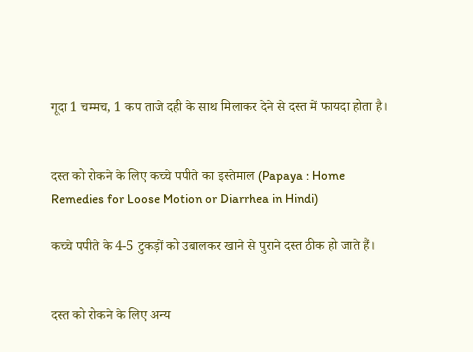गूदा 1 चम्मच, 1 कप ताजे दही के साथ मिलाकर देने से दस्त में फायदा होता है।


दस्त को रोकने के लिए कच्चे पपीते का इस्तेमाल (Papaya : Home Remedies for Loose Motion or Diarrhea in Hindi)

कच्चे पपीते के 4-5 टुकड़ों को उबालकर खाने से पुराने दस्त ठीक हो जाते हैं।


दस्त को रोकने के लिए अन्य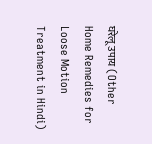घरेलू उपाय (Other Home Remedies for Loose Motion Treatment in Hindi)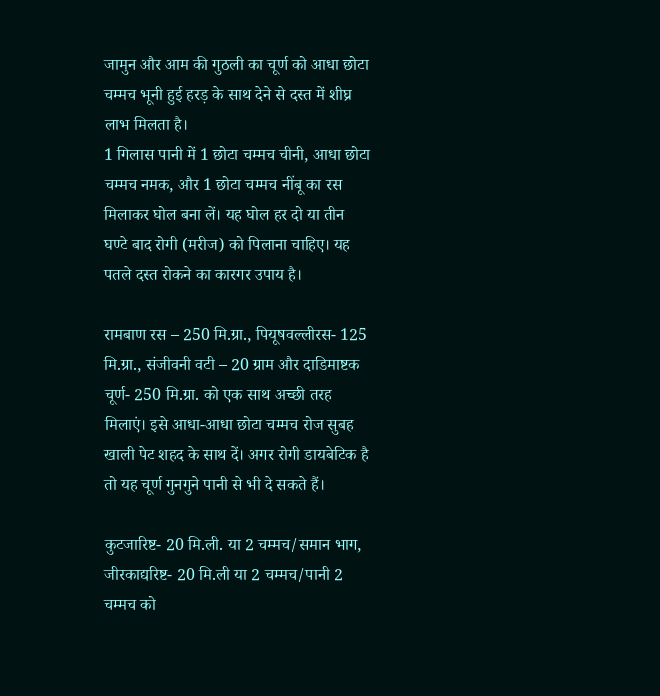जामुन और आम की गुठली का चूर्ण को आधा छोटा चम्मच भूनी हुई हरड़ के साथ देने से दस्त में शीघ्र लाभ मिलता है।
1 गिलास पानी में 1 छोटा चम्मच चीनी, आधा छोटा चम्मच नमक, और 1 छोटा चम्मच नींबू का रस मिलाकर घोल बना लें। यह घोल हर दो या तीन घण्टे बाद रोगी (मरीज) को पिलाना चाहिए। यह पतले दस्त रोकने का कारगर उपाय है।

रामबाण रस – 250 मि.ग्रा., पियूषवल्लीरस- 125 मि.ग्रा., संजीवनी वटी – 20 ग्राम और दाडिमाष्टक चूर्ण- 250 मि.ग्रा. को एक साथ अच्छी तरह मिलाएं। इसे आधा-आधा छोटा चम्मच रोज सुबह खाली पेट शहद के साथ दें। अगर रोगी डायबेटिक है तो यह चूर्ण गुनगुने पानी से भी दे सकते हैं।

कुटजारिष्ट- 20 मि.ली. या 2 चम्मच/समान भाग, जीरकाद्यरिष्ट- 20 मि.ली या 2 चम्मच/पानी 2 चम्मच को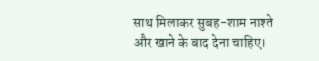साथ मिलाकर सुबह-शाम नाश्ते और खाने के बाद देना चाहिए।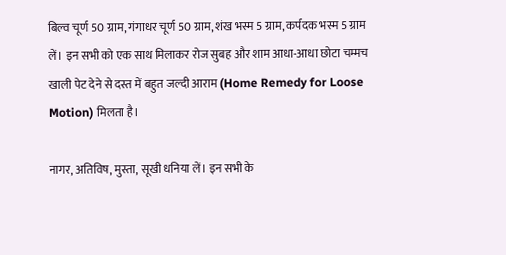बिल्व चूर्ण 50 ग्राम, गंगाधर चूर्ण 50 ग्राम, शंख भस्म 5 ग्राम, कर्पदक भस्म 5 ग्राम लें। इन सभी को एक साथ मिलाकर रोज सुबह और शाम आधा-आधा छोटा चम्मच खाली पेट देने से दस्त में बहुत जल्दी आराम (Home Remedy for Loose Motion) मिलता है।

नागर, अतिविष, मुस्ता, सूखी धनिया लें। इन सभी के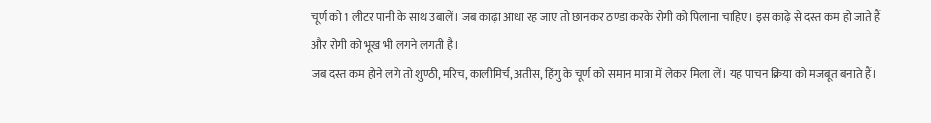चूर्ण को 1 लीटर पानी के साथ उबालें। जब काढ़ा आधा रह जाए तो छानकर ठण्डा करके रोगी को पिलाना चाहिए। इस काढ़े से दस्त कम हो जाते हैं और रोगी को भूख भी लगने लगती है।
जब दस्त कम होने लगे तो शुण्ठी, मरिच, कालीमिर्च, अतीस, हिंगु के चूर्ण को समान मात्रा में लेकर मिला लें। यह पाचन क्रिया को मजबूत बनाते हैं।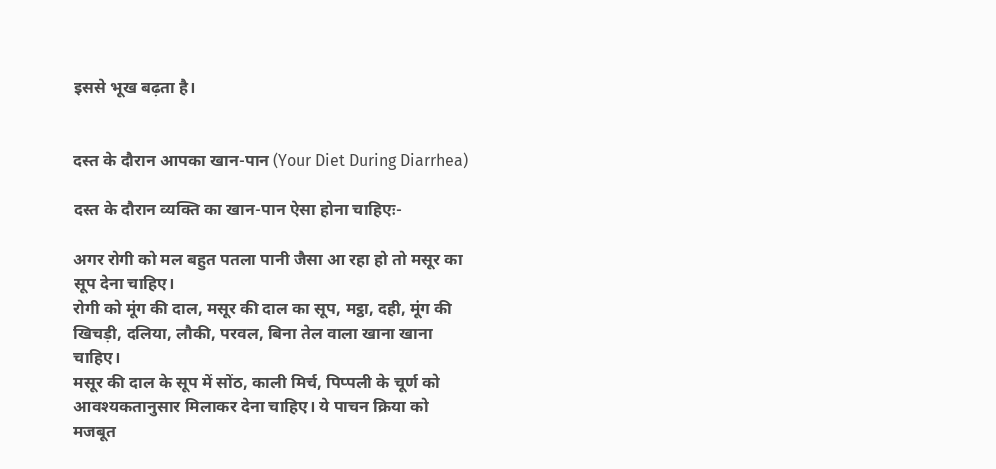इससे भूख बढ़ता है।


दस्त के दौरान आपका खान-पान (Your Diet During Diarrhea)

दस्त के दौरान व्यक्ति का खान-पान ऐसा होना चाहिएः-

अगर रोगी को मल बहुत पतला पानी जैसा आ रहा हो तो मसूर का सूप देना चाहिए।
रोगी को मूंग की दाल, मसूर की दाल का सूप, मट्ठा, दही, मूंग की खिचड़ी, दलिया, लौकी, परवल, बिना तेल वाला खाना खाना चाहिए।
मसूर की दाल के सूप में सोंठ, काली मिर्च, पिप्पली के चूर्ण को आवश्यकतानुसार मिलाकर देना चाहिए। ये पाचन क्रिया को मजबूत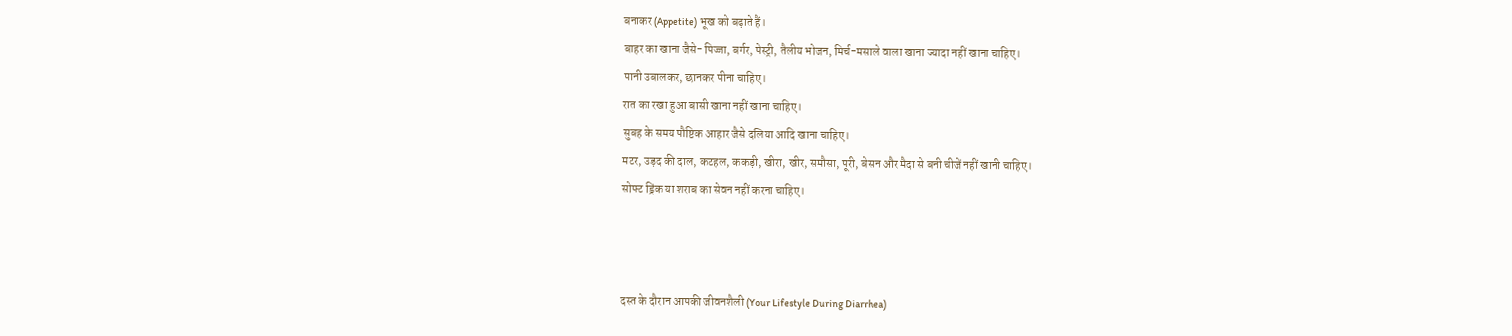बनाकर (Appetite) भूख को बढ़ाते हैं।
बाहर का खाना जैसे- पिज्जा, बर्गर, पेस्ट्री, तैलीय भोजन, मिर्च-मसाले वाला खाना ज्यादा नहीं खाना चाहिए।
पानी उबालकर, छानकर पीना चाहिए।
रात का रखा हुआ बासी खाना नहीं खाना चाहिए।
सुबह के समय पौष्टिक आहार जैसे दलिया आदि खाना चाहिए।
मटर, उड़द की दाल, कटहल, ककड़ी, खीरा, खीर, समौसा, पूरी, बेसन और मैदा से बनी चीजें नहीं खानी चाहिए।
सोफ्ट ड्रिंक या शराब का सेवन नहीं करना चाहिए।



दस्त के दौरान आपकी जीवनशैली (Your Lifestyle During Diarrhea)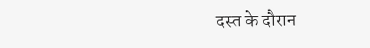दस्त के दौरान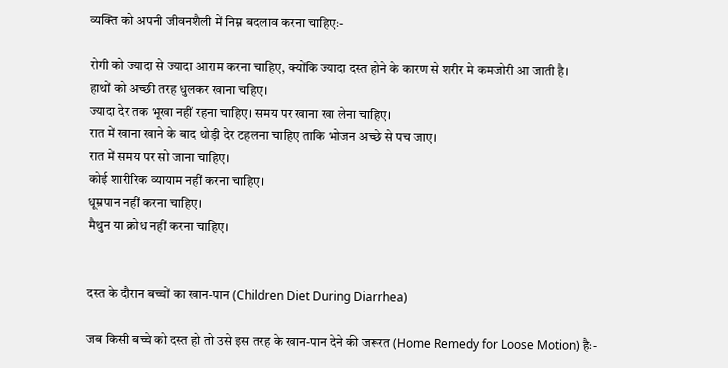व्यक्ति को अपनी जीवनशैली में निम्न बदलाव करना चाहिएः-

रोगी को ज्यादा से ज्यादा आराम करना चाहिए, क्योंकि ज्यादा दस्त होने के कारण से शरीर मे कमजोरी आ जाती है।
हाथों को अच्छी तरह धुलकर खाना चहिए।
ज्यादा देर तक भूखा नहीं रहना चाहिए। समय पर खाना खा लेना चाहिए।
रात में खाना खाने के बाद थोड़ी देर टहलना चाहिए ताकि भोजन अच्छे से पच जाए।
रात में समय पर सो जाना चाहिए।
कोई शारीरिक व्यायाम नहीं करना चाहिए।
धूम्रपान नहीं करना चाहिए।
मैथुन या क्रोध नहीं करना चाहिए।


दस्त के दौरान बच्चों का खान-पान (Children Diet During Diarrhea)

जब किसी बच्चे को दस्त हो तो उसे इस तरह के खान-पान देने की जरूरत (Home Remedy for Loose Motion) हैः-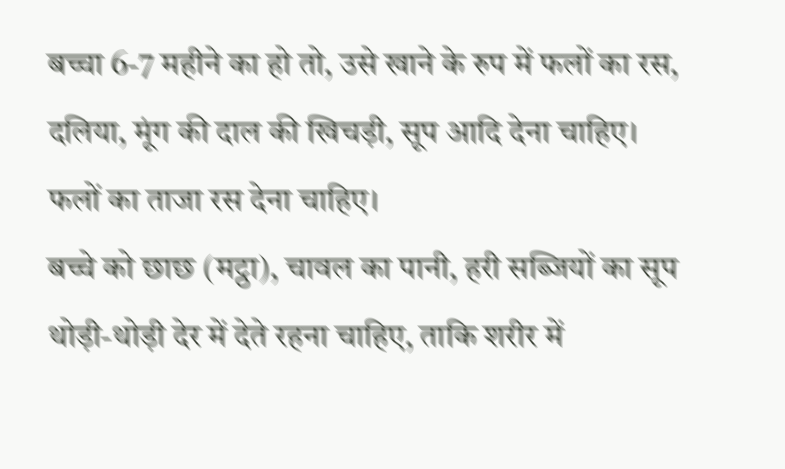बच्चा 6-7 महीने का हो तो, उसे खाने के रुप में फलों का रस, दलिया, मूंग की दाल की खिचड़ी, सूप आदि देना चाहिए।
फलों का ताजा रस देना चाहिए।
बच्चे को छाछ (मट्ठा), चावल का पानी, हरी सब्जियों का सूप थोड़ी-थोड़ी देर में देते रहना चाहिए, ताकि शरीर में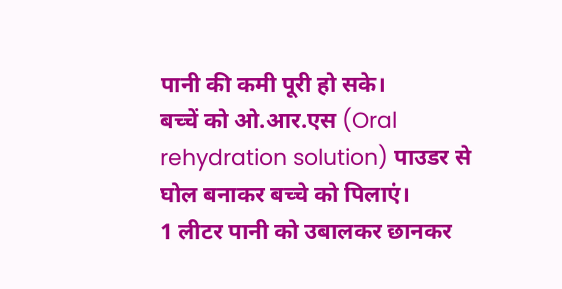पानी की कमी पूरी हो सके।
बच्चें को ओ.आर.एस (Oral rehydration solution) पाउडर से घोल बनाकर बच्चे को पिलाएं।
1 लीटर पानी को उबालकर छानकर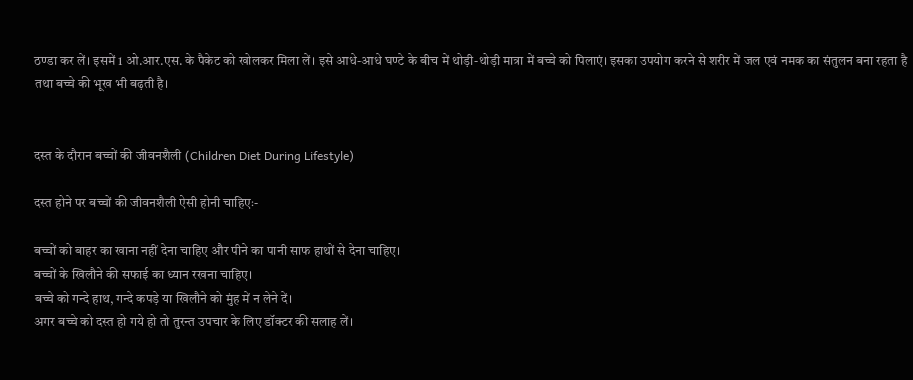ठण्डा कर लें। इसमें 1 ओ.आर.एस. के पैकेट को खोलकर मिला लें। इसे आधे-आधे घण्टे के बीच में थोड़ी-थोड़ी मात्रा में बच्चे को पिलाएं। इसका उपयोग करने से शरीर में जल एवं नमक का संतुलन बना रहता है तथा बच्चे की भूख भी बढ़ती है।


दस्त के दौरान बच्चों की जीवनशैली (Children Diet During Lifestyle)

दस्त होने पर बच्चों की जीवनशैली ऐसी होनी चाहिएः-

बच्चों को बाहर का खाना नहीं देना चाहिए और पीने का पानी साफ हाथों से देना चाहिए।
बच्चों के खिलौने की सफाई का ध्यान रखना चाहिए।
बच्चे को गन्दे हाथ, गन्दे कपड़े या खिलौने को मुंह में न लेने दें।
अगर बच्चे को दस्त हो गये हो तो तुरन्त उपचार के लिए डॉक्टर की सलाह लें।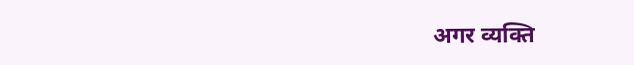अगर व्यक्ति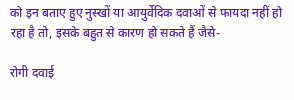को इन बताए हुए नुस्खों या आयुर्वेदिक दवाओं से फायदा नहीं हो रहा है तो, इसके बहुत से कारण हो सकते हैं जैसे-

रोगी दवाई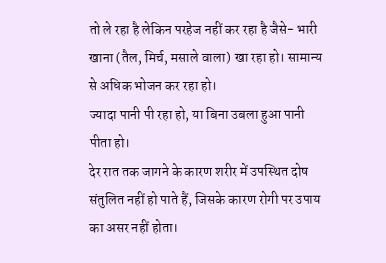तो ले रहा है लेकिन परहेज नहीं कर रहा है जैसे- भारी खाना (तैल, मिर्च, मसाले वाला) खा रहा हो। सामान्य से अधिक भोजन कर रहा हो।
ज्यादा पानी पी रहा हो, या बिना उबला हुआ पानी पीता हो।
देर रात तक जागने के कारण शरीर में उपस्थित दोष संतुलित नहीं हो पाते हैं, जिसके कारण रोगी पर उपाय का असर नहीं होता।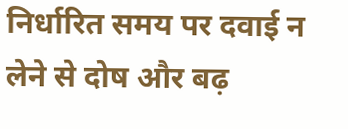निर्धारित समय पर दवाई न लेने से दोष और बढ़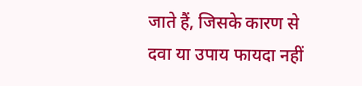जाते हैं, जिसके कारण से दवा या उपाय फायदा नहीं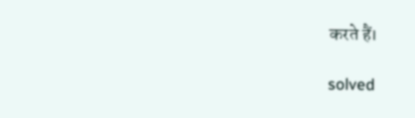करते हैं।

solved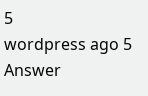5
wordpress ago 5 Answer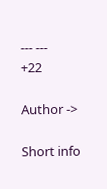--- ---
+22

Author ->

Short info